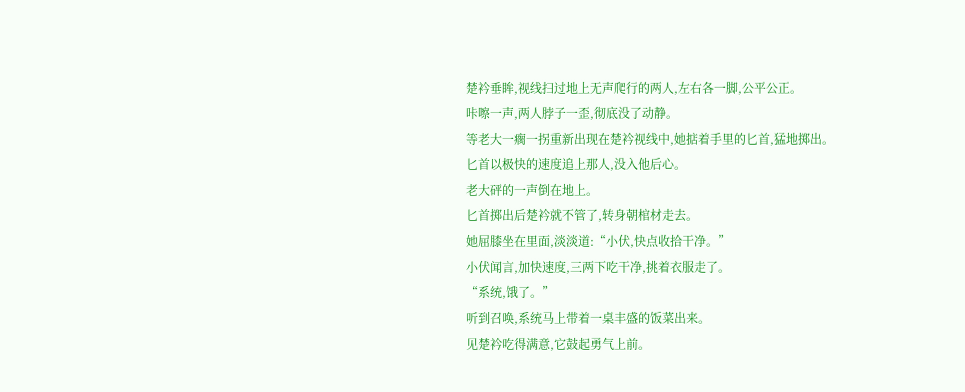楚衿垂眸,视线扫过地上无声爬行的两人,左右各一脚,公平公正。
咔嚓一声,两人脖子一歪,彻底没了动静。
等老大一瘸一拐重新出现在楚衿视线中,她掂着手里的匕首,猛地掷出。
匕首以极快的速度追上那人,没入他后心。
老大砰的一声倒在地上。
匕首掷出后楚衿就不管了,转身朝棺材走去。
她屈膝坐在里面,淡淡道:“小伏,快点收拾干净。”
小伏闻言,加快速度,三两下吃干净,挑着衣服走了。
“系统,饿了。”
听到召唤,系统马上带着一桌丰盛的饭菜出来。
见楚衿吃得满意,它鼓起勇气上前。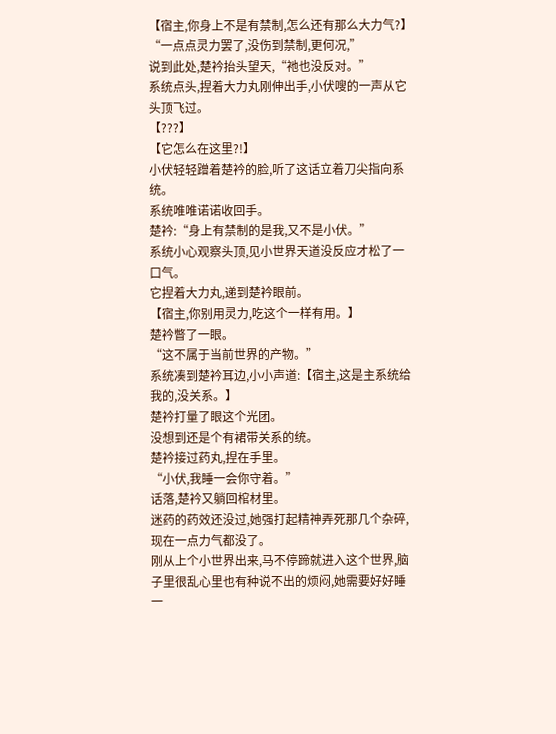【宿主,你身上不是有禁制,怎么还有那么大力气?】
“一点点灵力罢了,没伤到禁制,更何况,”
说到此处,楚衿抬头望天,“祂也没反对。”
系统点头,捏着大力丸刚伸出手,小伏嗖的一声从它头顶飞过。
【???】
【它怎么在这里?!】
小伏轻轻蹭着楚衿的脸,听了这话立着刀尖指向系统。
系统唯唯诺诺收回手。
楚衿:“身上有禁制的是我,又不是小伏。”
系统小心观察头顶,见小世界天道没反应才松了一口气。
它捏着大力丸,递到楚衿眼前。
【宿主,你别用灵力,吃这个一样有用。】
楚衿瞥了一眼。
“这不属于当前世界的产物。”
系统凑到楚衿耳边,小小声道:【宿主,这是主系统给我的,没关系。】
楚衿打量了眼这个光团。
没想到还是个有裙带关系的统。
楚衿接过药丸,捏在手里。
“小伏,我睡一会你守着。”
话落,楚衿又躺回棺材里。
迷药的药效还没过,她强打起精神弄死那几个杂碎,现在一点力气都没了。
刚从上个小世界出来,马不停蹄就进入这个世界,脑子里很乱心里也有种说不出的烦闷,她需要好好睡一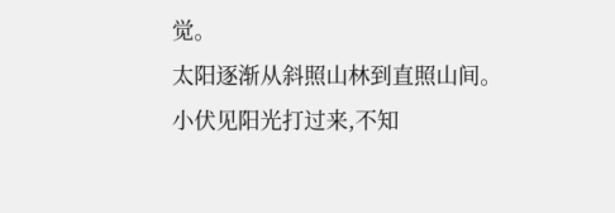觉。
太阳逐渐从斜照山林到直照山间。
小伏见阳光打过来,不知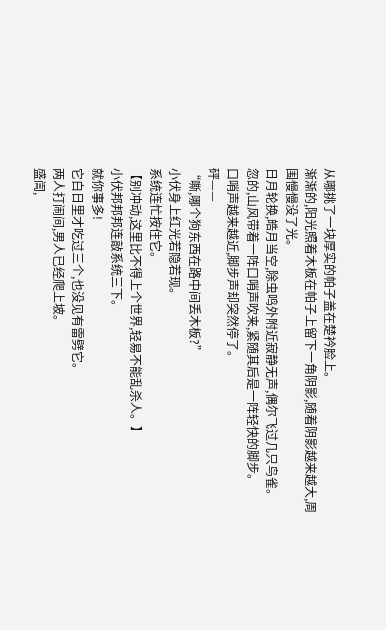从哪挑了一块厚实的帕子盖在楚衿脸上。
渐渐的,阳光照着木板在帕子上留下一角阴影,随着阴影越来越大,周围慢慢没了光。
日月轮换,皓月当空,除虫鸣外附近寂静无声,偶尔飞过几只鸟雀。
忽的,山风带着一阵口哨声吹来,紧随其后是一阵轻快的脚步。
口哨声越来越近,脚步声却突然停了。
砰——
“嘶,哪个狗东西在路中间丢木板?”
小伏身上红光若隐若现。
系统连忙按住它。
【别冲动,这里比不得上个世界,轻易不能乱杀人。】
小伏邦邦邦连敲系统三下。
就你事多!
它白日里才吃过三个,也没见有雷劈它。
两人打闹间,男人已经爬上坡。
盛訚,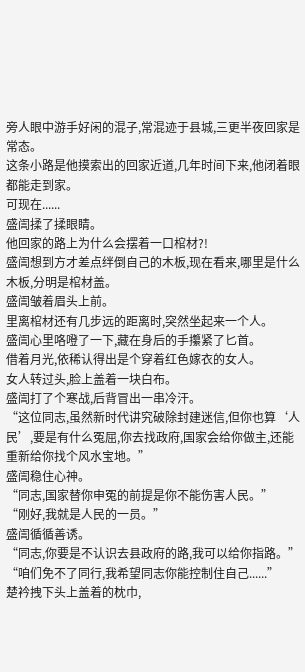旁人眼中游手好闲的混子,常混迹于县城,三更半夜回家是常态。
这条小路是他摸索出的回家近道,几年时间下来,他闭着眼都能走到家。
可现在......
盛訚揉了揉眼睛。
他回家的路上为什么会摆着一口棺材?!
盛訚想到方才差点绊倒自己的木板,现在看来,哪里是什么木板,分明是棺材盖。
盛訚皱着眉头上前。
里离棺材还有几步远的距离时,突然坐起来一个人。
盛訚心里咯噔了一下,藏在身后的手攥紧了匕首。
借着月光,依稀认得出是个穿着红色嫁衣的女人。
女人转过头,脸上盖着一块白布。
盛訚打了个寒战,后背冒出一串冷汗。
“这位同志,虽然新时代讲究破除封建迷信,但你也算‘人民’,要是有什么冤屈,你去找政府,国家会给你做主,还能重新给你找个风水宝地。”
盛訚稳住心神。
“同志,国家替你申冤的前提是你不能伤害人民。”
“刚好,我就是人民的一员。”
盛訚循循善诱。
“同志,你要是不认识去县政府的路,我可以给你指路。”
“咱们免不了同行,我希望同志你能控制住自己......”
楚衿拽下头上盖着的枕巾,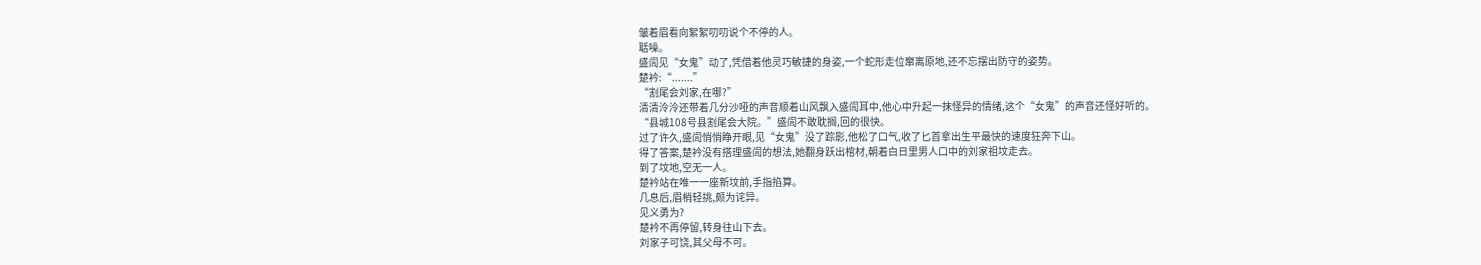皱着眉看向絮絮叨叨说个不停的人。
聒噪。
盛訚见“女鬼”动了,凭借着他灵巧敏捷的身姿,一个蛇形走位窜离原地,还不忘摆出防守的姿势。
楚衿:“.......”
“割尾会刘家,在哪?”
清清泠泠还带着几分沙哑的声音顺着山风飘入盛訚耳中,他心中升起一抹怪异的情绪,这个“女鬼”的声音还怪好听的。
“县城108号县割尾会大院。”盛訚不敢耽搁,回的很快。
过了许久,盛訚悄悄睁开眼,见“女鬼”没了踪影,他松了口气,收了匕首拿出生平最快的速度狂奔下山。
得了答案,楚衿没有搭理盛訚的想法,她翻身跃出棺材,朝着白日里男人口中的刘家祖坟走去。
到了坟地,空无一人。
楚衿站在唯一一座新坟前,手指掐算。
几息后,眉梢轻挑,颇为诧异。
见义勇为?
楚衿不再停留,转身往山下去。
刘家子可饶,其父母不可。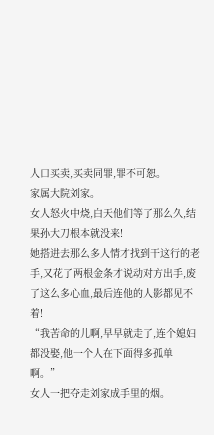人口买卖,买卖同罪,罪不可恕。
家属大院刘家。
女人怒火中烧,白天他们等了那么久,结果孙大刀根本就没来!
她搭进去那么多人情才找到干这行的老手,又花了两根金条才说动对方出手,废了这么多心血,最后连他的人影都见不着!
“我苦命的儿啊,早早就走了,连个媳妇都没娶,他一个人在下面得多孤单啊。”
女人一把夺走刘家成手里的烟。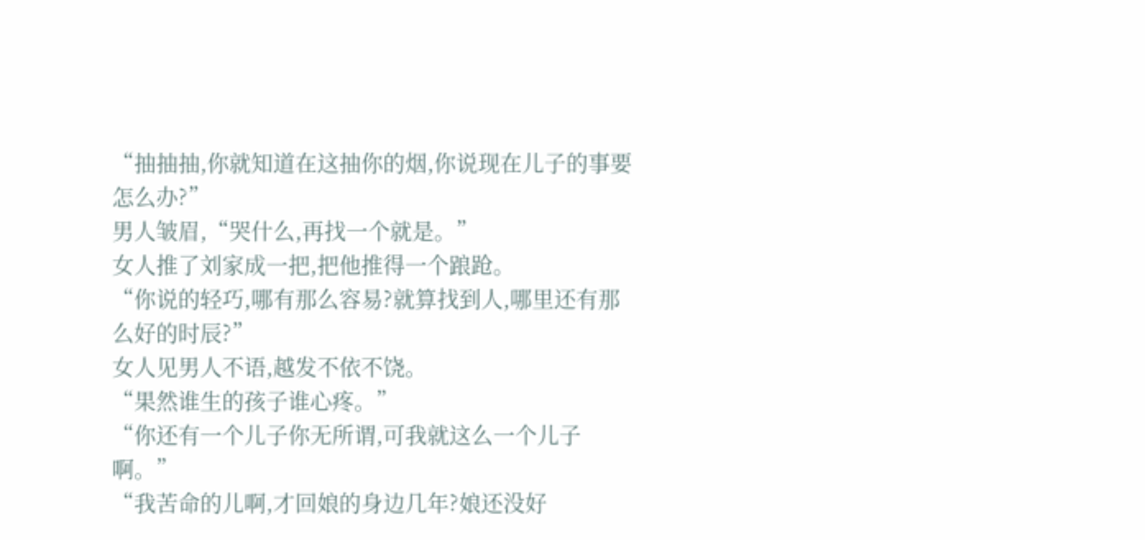“抽抽抽,你就知道在这抽你的烟,你说现在儿子的事要怎么办?”
男人皱眉,“哭什么,再找一个就是。”
女人推了刘家成一把,把他推得一个踉跄。
“你说的轻巧,哪有那么容易?就算找到人,哪里还有那么好的时辰?”
女人见男人不语,越发不依不饶。
“果然谁生的孩子谁心疼。”
“你还有一个儿子你无所谓,可我就这么一个儿子啊。”
“我苦命的儿啊,才回娘的身边几年?娘还没好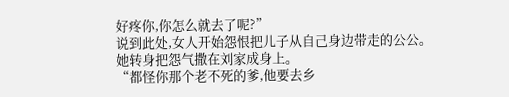好疼你,你怎么就去了呢?”
说到此处,女人开始怨恨把儿子从自己身边带走的公公。
她转身把怨气撒在刘家成身上。
“都怪你那个老不死的爹,他要去乡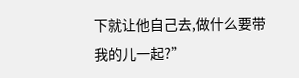下就让他自己去,做什么要带我的儿一起?”